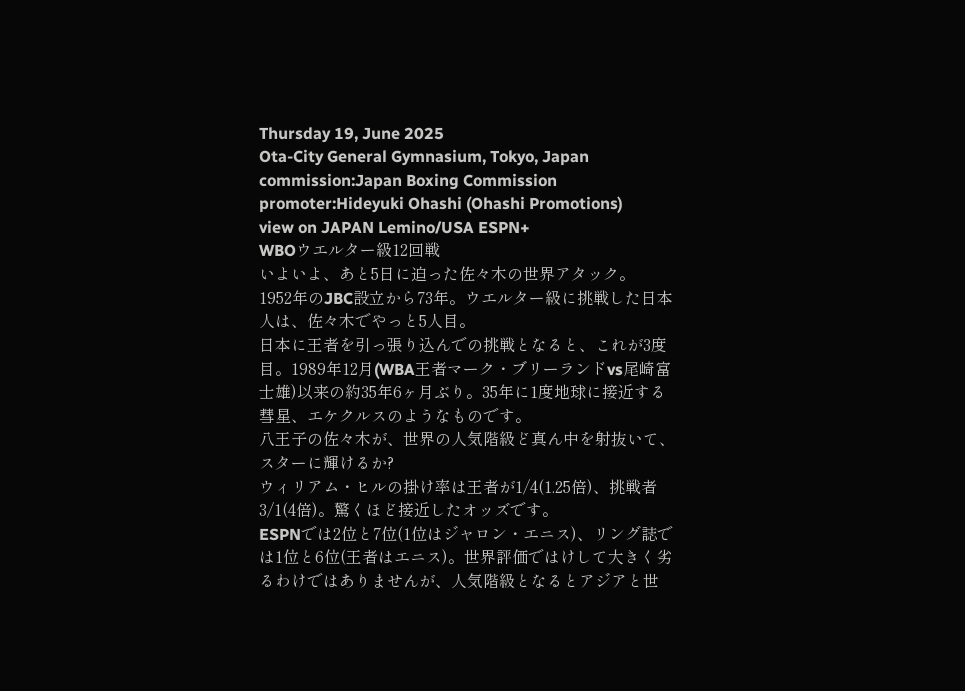Thursday 19, June 2025
Ota-City General Gymnasium, Tokyo, Japan
commission:Japan Boxing Commission
promoter:Hideyuki Ohashi (Ohashi Promotions)
view on JAPAN Lemino/USA ESPN+
WBOウエルター級12回戦
いよいよ、あと5日に迫った佐々木の世界アタック。
1952年のJBC設立から73年。ウエルター級に挑戦した日本人は、佐々木でやっと5人目。
日本に王者を引っ張り込んでの挑戦となると、これが3度目。1989年12月(WBA王者マーク・ブリーランドvs尾崎富士雄)以来の約35年6ヶ月ぶり。35年に1度地球に接近する彗星、エケクルスのようなものです。
八王子の佐々木が、世界の人気階級ど真ん中を射抜いて、スターに輝けるか?
ウィリアム・ヒルの掛け率は王者が1/4(1.25倍)、挑戦者3/1(4倍)。驚くほど接近したオッズです。
ESPNでは2位と7位(1位はジャロン・エニス)、リング誌では1位と6位(王者はエニス)。世界評価ではけして大きく劣るわけではありませんが、人気階級となるとアジアと世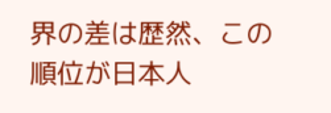界の差は歴然、この順位が日本人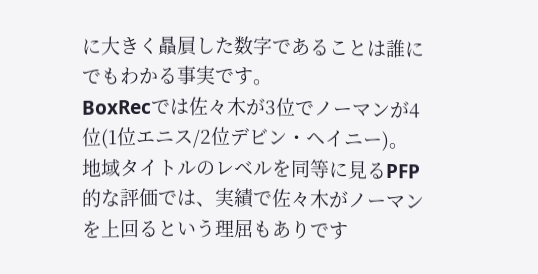に大きく贔屓した数字であることは誰にでもわかる事実です。
BoxRecでは佐々木が3位でノーマンが4位(1位エニス/2位デビン・ヘイニー)。地域タイトルのレベルを同等に見るPFP的な評価では、実績で佐々木がノーマンを上回るという理屈もありです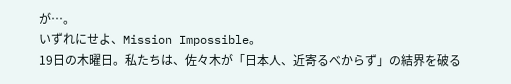が…。
いずれにせよ、Mission Impossible。
19日の木曜日。私たちは、佐々木が「日本人、近寄るべからず」の結界を破る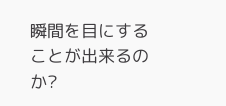瞬間を目にすることが出来るのか?